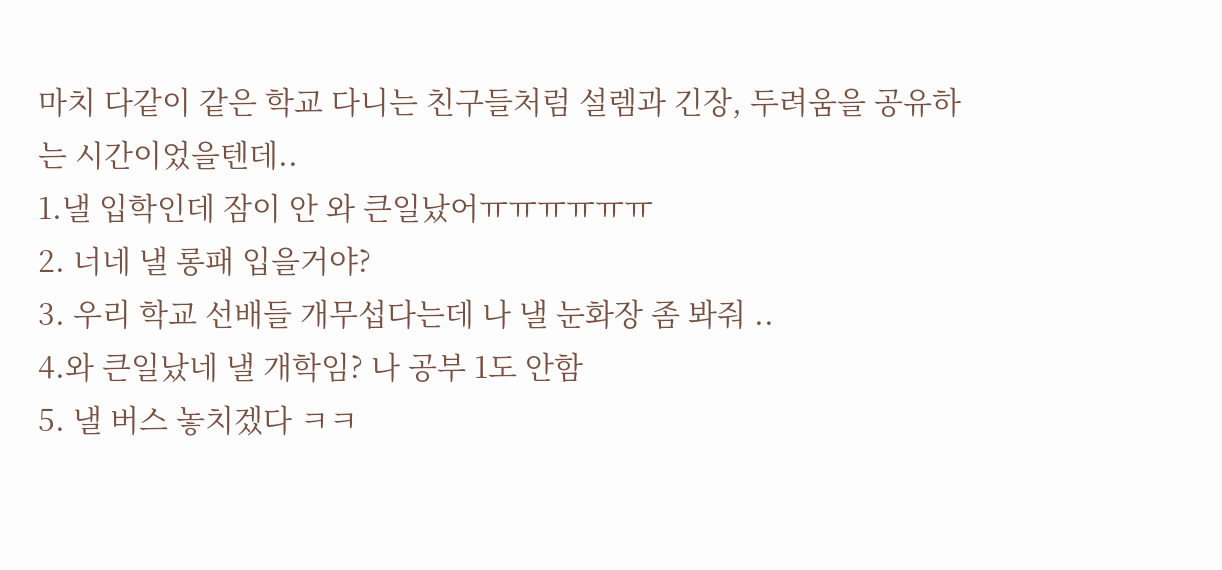마치 다같이 같은 학교 다니는 친구들처럼 설렘과 긴장, 두려움을 공유하는 시간이었을텐데..
1.낼 입학인데 잠이 안 와 큰일났어ㅠㅠㅠㅠㅠㅠ
2. 너네 낼 롱패 입을거야?
3. 우리 학교 선배들 개무섭다는데 나 낼 눈화장 좀 봐줘 ..
4.와 큰일났네 낼 개학임? 나 공부 1도 안함
5. 낼 버스 놓치겠다 ㅋㅋ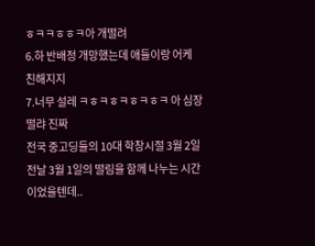ㅎㅋㅋㅎㅎㅋ아 개떨려
6.하 반배정 개망했는데 애들이랑 어케 친해지지
7.너무 설레 ㅋㅎㅋㅎㅋㅎㅋㅎㅋ 아 심장 떨랴 진짜
전국 중고딩들의 10대 학창시절 3월 2일 전날 3월 1일의 떨림을 함께 나누는 시간이었을텐데..